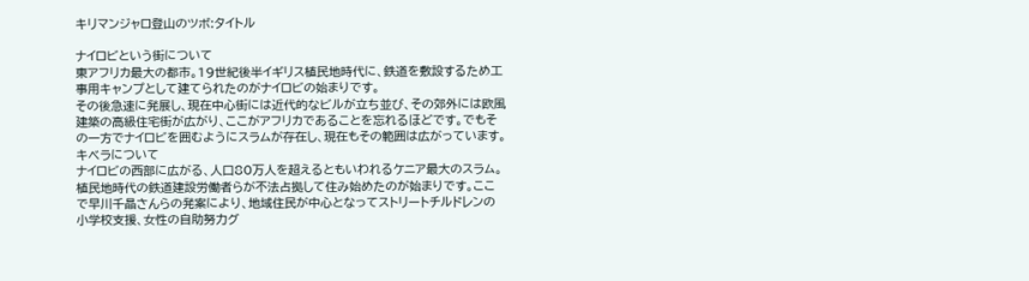キリマンジャロ登山のツボ:タイトル

ナイロビという街について
東アフリカ最大の都市。19世紀後半イギリス植民地時代に、鉄道を敷設するため工事用キャンプとして建てられたのがナイロビの始まりです。
その後急速に発展し、現在中心街には近代的なビルが立ち並び、その郊外には欧風建築の高級住宅街が広がり、ここがアフリカであることを忘れるほどです。でもその一方でナイロビを囲むようにスラムが存在し、現在もその範囲は広がっています。
キベラについて
ナイロビの西部に広がる、人口80万人を超えるともいわれるケニア最大のスラム。植民地時代の鉄道建設労働者らが不法占拠して住み始めたのが始まりです。ここで早川千晶さんらの発案により、地域住民が中心となってストリートチルドレンの小学校支援、女性の自助努力グ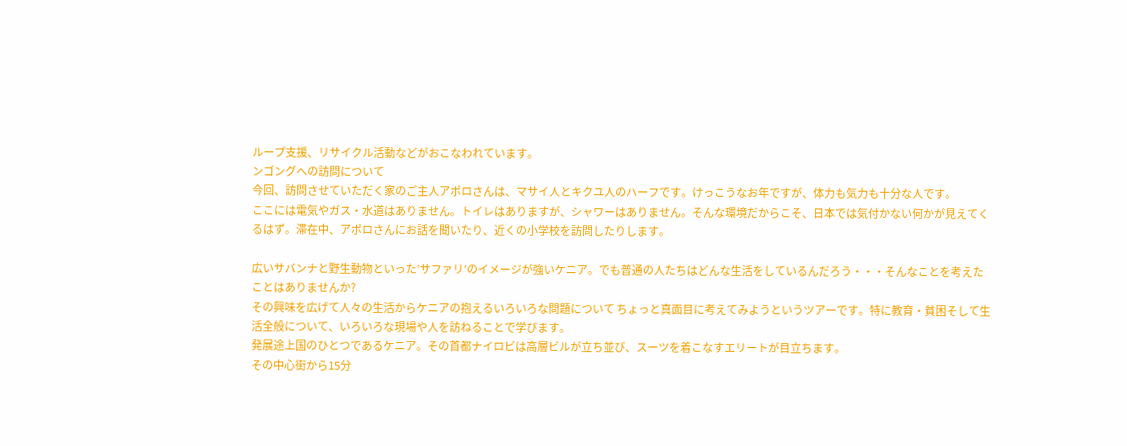ループ支援、リサイクル活動などがおこなわれています。
ンゴングへの訪問について
今回、訪問させていただく家のご主人アポロさんは、マサイ人とキクユ人のハーフです。けっこうなお年ですが、体力も気力も十分な人です。
ここには電気やガス・水道はありません。トイレはありますが、シャワーはありません。そんな環境だからこそ、日本では気付かない何かが見えてくるはず。滞在中、アポロさんにお話を聞いたり、近くの小学校を訪問したりします。

広いサバンナと野生動物といった’サファリ’のイメージが強いケニア。でも普通の人たちはどんな生活をしているんだろう・・・そんなことを考えたことはありませんか?
その興味を広げて人々の生活からケニアの抱えるいろいろな問題について ちょっと真面目に考えてみようというツアーです。特に教育・貧困そして生活全般について、いろいろな現場や人を訪ねることで学びます。
発展途上国のひとつであるケニア。その首都ナイロビは高層ビルが立ち並び、スーツを着こなすエリートが目立ちます。
その中心街から15分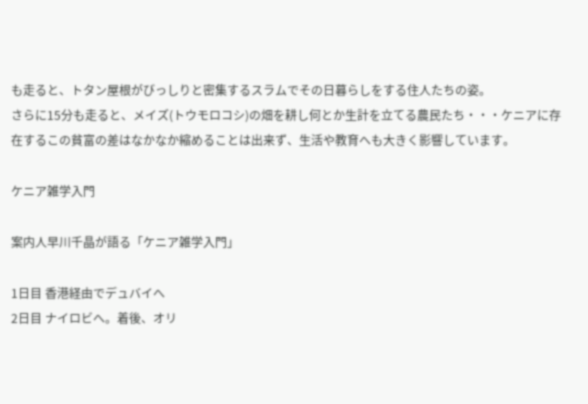も走ると、トタン屋根がびっしりと密集するスラムでその日暮らしをする住人たちの姿。
さらに15分も走ると、メイズ(トウモロコシ)の畑を耕し何とか生計を立てる農民たち・・・ケニアに存在するこの貧富の差はなかなか縮めることは出来ず、生活や教育へも大きく影響しています。

ケニア雑学入門

案内人早川千晶が語る「ケニア雑学入門」

1日目 香港経由でデュバイへ
2日目 ナイロビへ。着後、オリ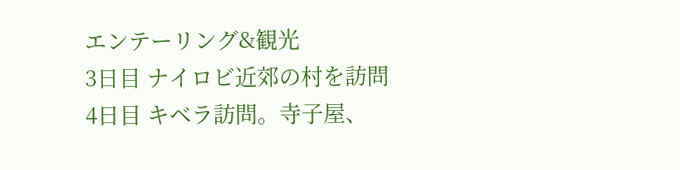エンテーリング&観光
3日目 ナイロビ近郊の村を訪問
4日目 キベラ訪問。寺子屋、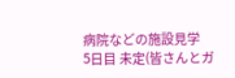病院などの施設見学
5日目 未定(皆さんとガ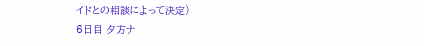イドとの相談によって決定)
6日目 夕方ナ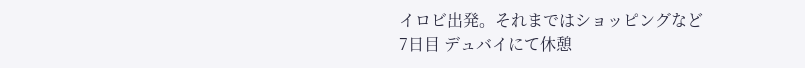イロビ出発。それまではショッピングなど
7日目 デュバイにて休憩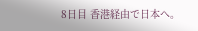8日目 香港経由で日本へ。